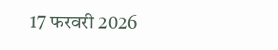17 फरवरी 2026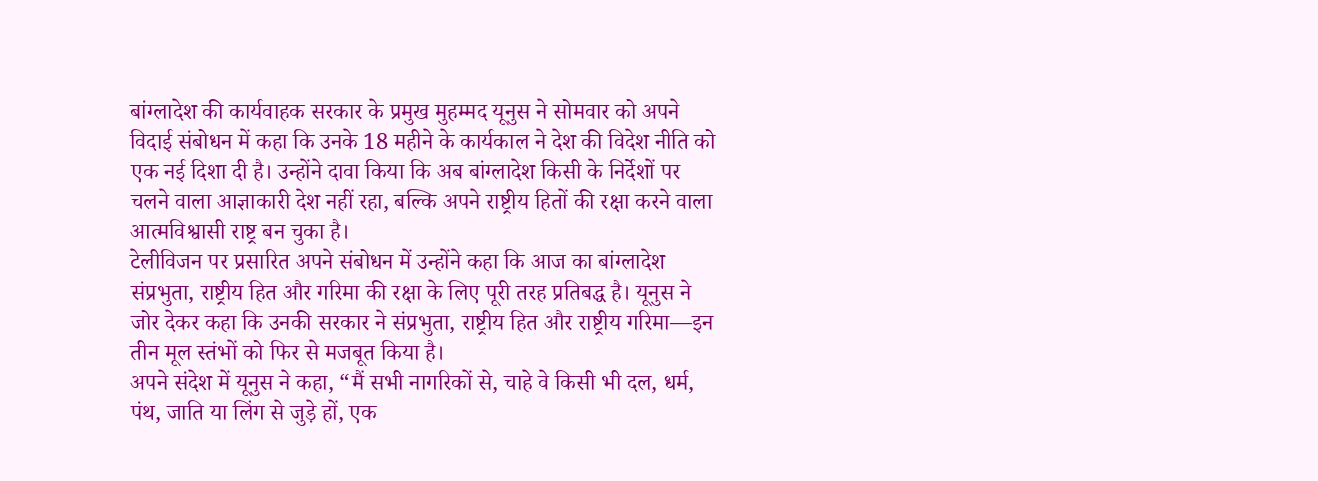बांग्लादेश की कार्यवाहक सरकार के प्रमुख मुहम्मद यूनुस ने सोमवार को अपने विदाई संबोधन में कहा कि उनके 18 महीने के कार्यकाल ने देश की विदेश नीति को एक नई दिशा दी है। उन्होंने दावा किया कि अब बांग्लादेश किसी के निर्देशों पर चलने वाला आज्ञाकारी देश नहीं रहा, बल्कि अपने राष्ट्रीय हितों की रक्षा करने वाला आत्मविश्वासी राष्ट्र बन चुका है।
टेलीविजन पर प्रसारित अपने संबोधन में उन्होंने कहा कि आज का बांग्लादेश संप्रभुता, राष्ट्रीय हित और गरिमा की रक्षा के लिए पूरी तरह प्रतिबद्ध है। यूनुस ने जोर देकर कहा कि उनकी सरकार ने संप्रभुता, राष्ट्रीय हित और राष्ट्रीय गरिमा—इन तीन मूल स्तंभों को फिर से मजबूत किया है।
अपने संदेश में यूनुस ने कहा, “मैं सभी नागरिकों से, चाहे वे किसी भी दल, धर्म, पंथ, जाति या लिंग से जुड़े हों, एक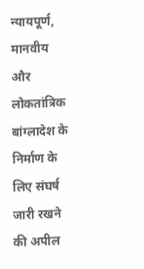न्यायपूर्ण, मानवीय और लोकतांत्रिक बांग्लादेश के निर्माण के लिए संघर्ष जारी रखने की अपील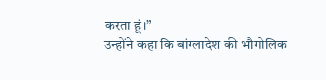करता हूं।”
उन्होंने कहा कि बांग्लादेश की भौगोलिक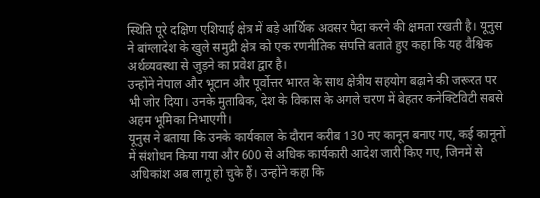स्थिति पूरे दक्षिण एशियाई क्षेत्र में बड़े आर्थिक अवसर पैदा करने की क्षमता रखती है। यूनुस ने बांग्लादेश के खुले समुद्री क्षेत्र को एक रणनीतिक संपत्ति बताते हुए कहा कि यह वैश्विक अर्थव्यवस्था से जुड़ने का प्रवेश द्वार है।
उन्होंने नेपाल और भूटान और पूर्वोत्तर भारत के साथ क्षेत्रीय सहयोग बढ़ाने की जरूरत पर भी जोर दिया। उनके मुताबिक, देश के विकास के अगले चरण में बेहतर कनेक्टिविटी सबसे अहम भूमिका निभाएगी।
यूनुस ने बताया कि उनके कार्यकाल के दौरान करीब 130 नए कानून बनाए गए, कई कानूनों में संशोधन किया गया और 600 से अधिक कार्यकारी आदेश जारी किए गए, जिनमें से अधिकांश अब लागू हो चुके हैं। उन्होंने कहा कि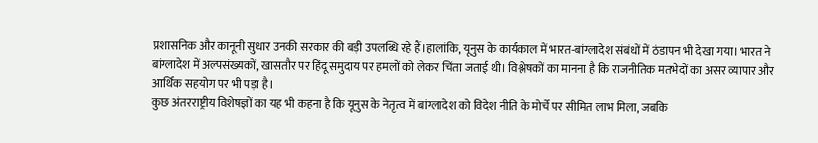प्रशासनिक और कानूनी सुधार उनकी सरकार की बड़ी उपलब्धि रहे हैं।हालांकि, यूनुस के कार्यकाल में भारत-बांग्लादेश संबंधों में ठंडापन भी देखा गया। भारत ने बांग्लादेश में अल्पसंख्यकों, खासतौर पर हिंदू समुदाय पर हमलों को लेकर चिंता जताई थी। विश्लेषकों का मानना है कि राजनीतिक मतभेदों का असर व्यापार और आर्थिक सहयोग पर भी पड़ा है।
कुछ अंतरराष्ट्रीय विशेषज्ञों का यह भी कहना है कि यूनुस के नेतृत्व में बांग्लादेश को विदेश नीति के मोर्चे पर सीमित लाभ मिला, जबकि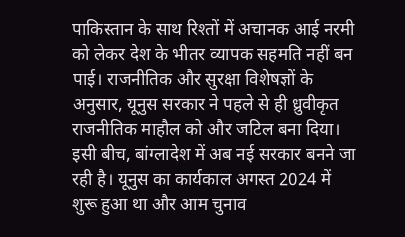पाकिस्तान के साथ रिश्तों में अचानक आई नरमी को लेकर देश के भीतर व्यापक सहमति नहीं बन पाई। राजनीतिक और सुरक्षा विशेषज्ञों के अनुसार, यूनुस सरकार ने पहले से ही ध्रुवीकृत राजनीतिक माहौल को और जटिल बना दिया।
इसी बीच, बांग्लादेश में अब नई सरकार बनने जा रही है। यूनुस का कार्यकाल अगस्त 2024 में शुरू हुआ था और आम चुनाव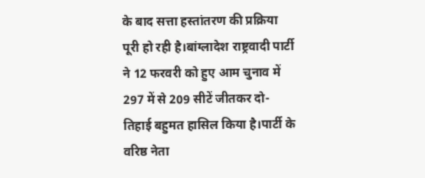के बाद सत्ता हस्तांतरण की प्रक्रिया पूरी हो रही है।बांग्लादेश राष्ट्रवादी पार्टी ने 12 फरवरी को हुए आम चुनाव में 297 में से 209 सीटें जीतकर दो-तिहाई बहुमत हासिल किया है।पार्टी के वरिष्ठ नेता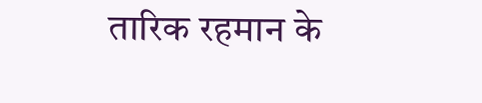तारिक रहमान के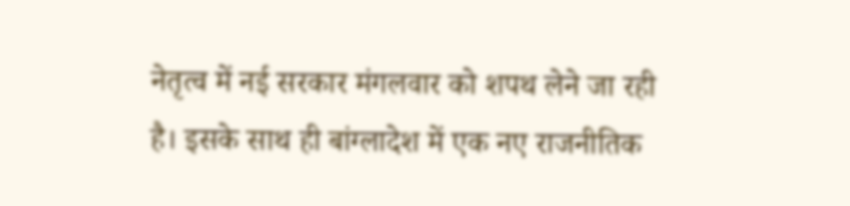नेतृत्व में नई सरकार मंगलवार को शपथ लेने जा रही है। इसके साथ ही बांग्लादेश में एक नए राजनीतिक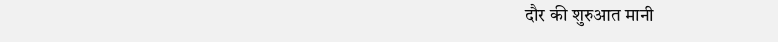दौर की शुरुआत मानी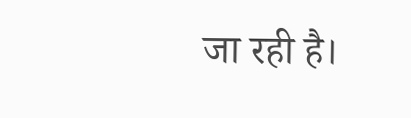जा रही है।